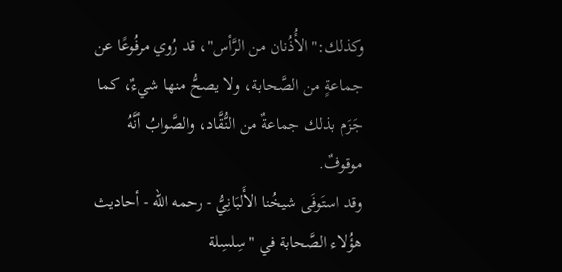وكذلك:"الأُذُنان من الرَّأس"، قد رُوي مرفُوعًا عن جماعةٍ من الصَّحابة، ولا يصحُّ منها شيءٌ، كما جَزَم بذلك جماعةٌ من النُّقَّاد، والصَّوابُ أنَّهُ موقوفٌ.
وقد استَوفَى شيخُنا الأَلبَانِيُّ - رحمه الله - أحاديث هؤُلاء الصَّحابة في "سِلسِلة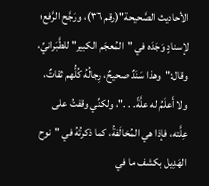الأحاديث الصَّحيحة"(رقم ٣٦)، ورَجَّح الرَّفع؛ لإسنادٍ وَجَدَه في "المُعجَم الكبير" للطَّبَرانيِّ، وقال:"وهذا سَنَدٌ صحيحٌ، رِجالُهُ كُلُّهم ثقاتٌ، ولا أَعلَمُ له علَّةً. . ."، ولكنِّي وقفتُ على عِلَّته، فإذا هي المُخالَفةُ، كما ذكرتُهُ في "نوح الهَدِيل بكشف ما في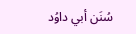سُنَن أبي داوُد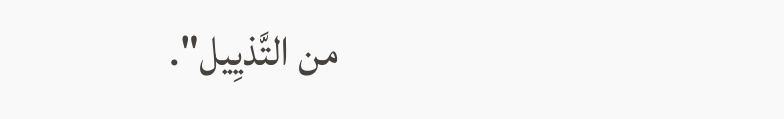من التَّذيِيل".